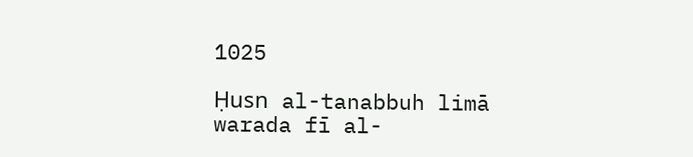1025

Ḥusn al-tanabbuh limā warada fī al-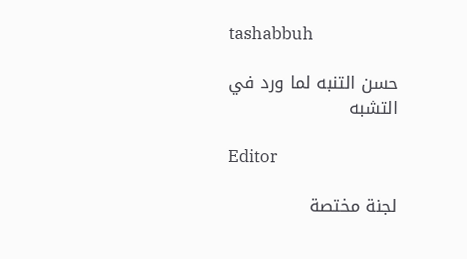tashabbuh

حسن التنبه لما ورد في التشبه

Editor

لجنة مختصة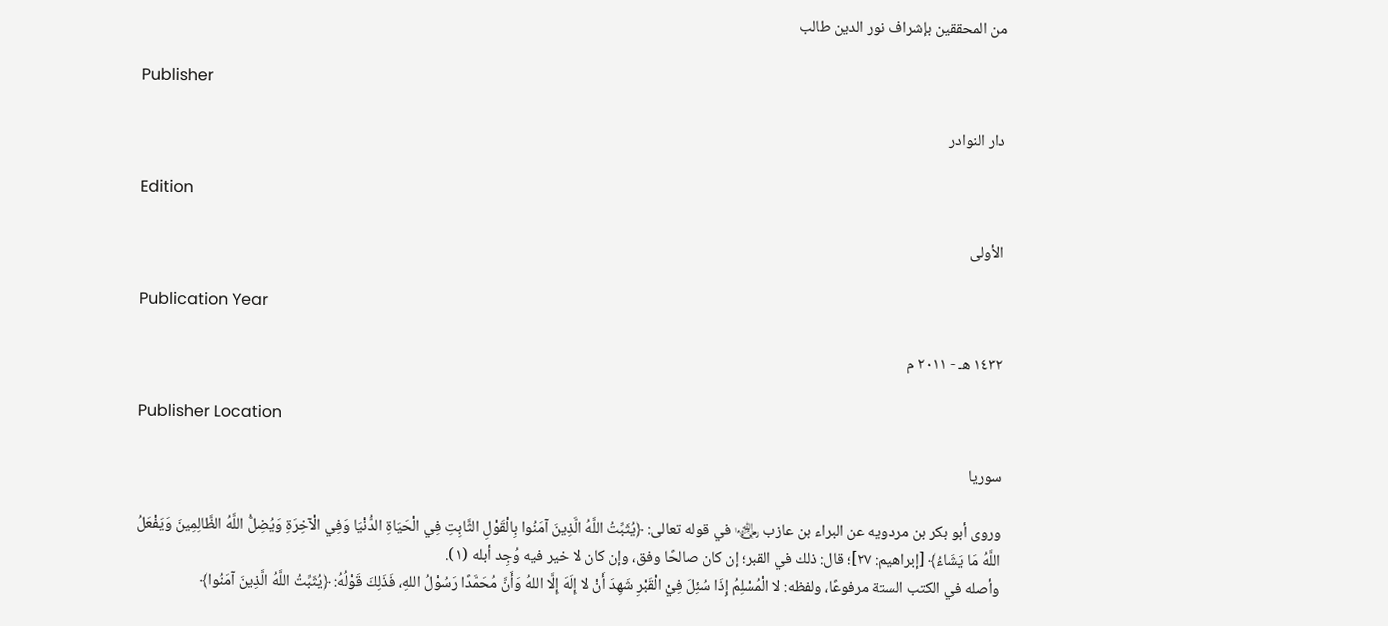من المحققين بإشراف نور الدين طالب

Publisher

دار النوادر

Edition

الأولى

Publication Year

١٤٣٢ هـ - ٢٠١١ م

Publisher Location

سوريا

وروى أبو بكر بن مردويه عن البراء بن عازب ﵄ في قوله تعالى: ﴿يُثَبِّتُ اللَّهُ الَّذِينَ آمَنُوا بِالْقَوْلِ الثَّابِتِ فِي الْحَيَاةِ الدُّنْيَا وَفِي الْآخِرَةِ وَيُضِلُّ اللَّهُ الظَّالِمِينَ وَيَفْعَلُ اللَّهُ مَا يَشَاءُ﴾ [إبراهيم: ٢٧]؛ قال: ذلك في القبر؛ إن كان صالحًا وفق، وإن كان لا خير فيه وُجِد أبله (١).
وأصله في الكتب الستة مرفوعًا، ولفظه: لا الْمُسْلِمُ إِذَا سُئِلَ فِيْ الْقَبْرِ شَهِدَ أَنْ لا إِلَهَ إِلَّا اللهُ وَأَنَّ مُحَمَّدًا رَسُوْلُ اللهِ، فَذَلِكَ قَوْلُهُ: ﴿يُثَبِّتُ اللَّهُ الَّذِينَ آمَنُوا﴾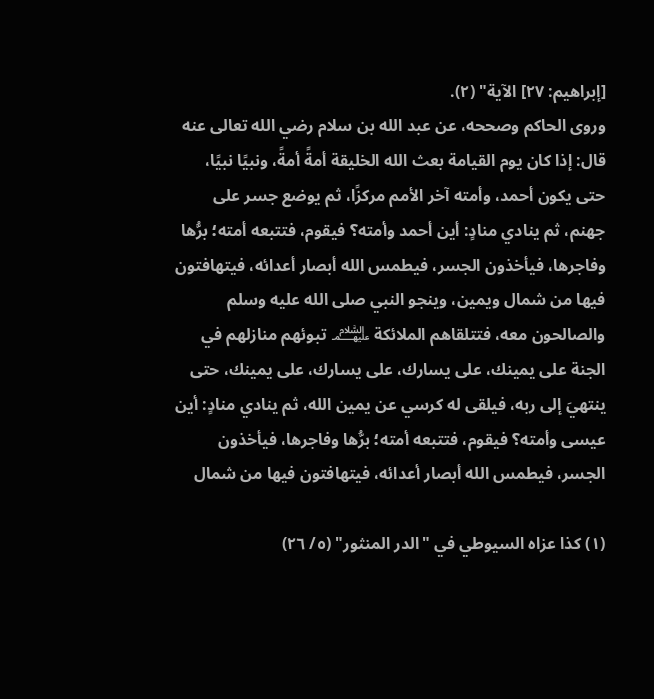[إبراهيم: ٢٧] الآية" (٢).
وروى الحاكم وصححه، عن عبد الله بن سلام رضي الله تعالى عنه قال: إذا كان يوم القيامة بعث الله الخليقة أمةً أمةً، ونبيًا نبيًا، حتى يكون أحمد، وأمته آخر الأمم مركزًا، ثم يوضع جسر على جهنم، ثم ينادي منادٍ: أين أحمد وأمته؟ فيقوم، فتتبعه أمته؛ برُّها وفاجرها، فيأخذون الجسر، فيطمس الله أبصار أعدائه، فيتهافتون فيها من شمال ويمين، وينجو النبي صلى الله عليه وسلم والصالحون معه، فتتلقاهم الملائكة ﵈ تبوئهم منازلهم في الجنة على يمينك، على يسارك، على يسارك، على يمينك، حتى ينتهيَ إلى ربه، فيلقى له كرسي عن يمين الله، ثم ينادي منادٍ: أين عيسى وأمته؟ فيقوم، فتتبعه أمته؛ برُّها وفاجرها، فيأخذون الجسر، فيطمس الله أبصار أعدائه، فيتهافتون فيها من شمال

(١) كذا عزاه السيوطي في "الدر المنثور" (٥/ ٢٦)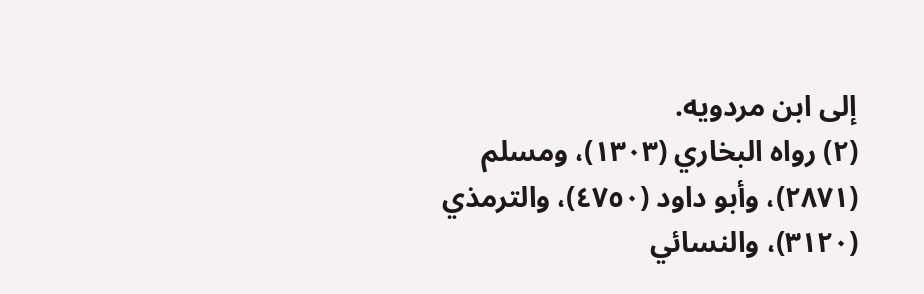إلى ابن مردويه.
(٢) رواه البخاري (١٣٠٣)، ومسلم (٢٨٧١)، وأبو داود (٤٧٥٠)، والترمذي (٣١٢٠)، والنسائي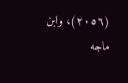(٢٠٥٦)، وابن ماجه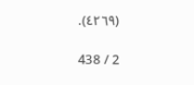(٤٢٦٩).

2 / 438